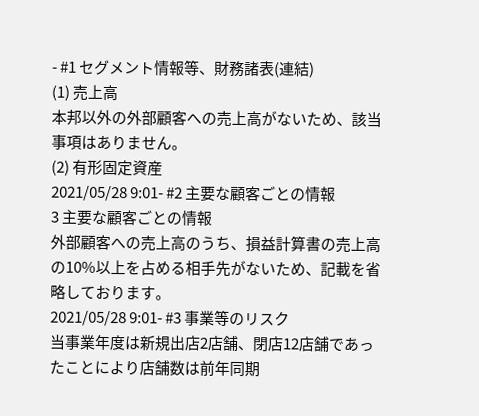- #1 セグメント情報等、財務諸表(連結)
(1) 売上高
本邦以外の外部顧客への売上高がないため、該当事項はありません。
(2) 有形固定資産
2021/05/28 9:01- #2 主要な顧客ごとの情報
3 主要な顧客ごとの情報
外部顧客への売上高のうち、損益計算書の売上高の10%以上を占める相手先がないため、記載を省略しております。
2021/05/28 9:01- #3 事業等のリスク
当事業年度は新規出店2店舗、閉店12店舗であったことにより店舗数は前年同期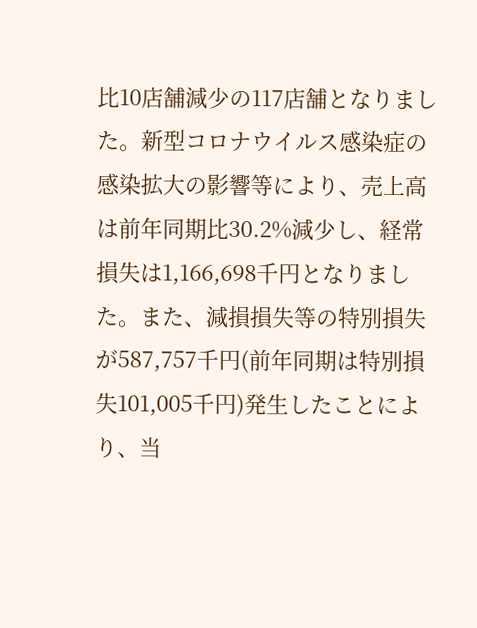比10店舗減少の117店舗となりました。新型コロナウイルス感染症の感染拡大の影響等により、売上高は前年同期比30.2%減少し、経常損失は1,166,698千円となりました。また、減損損失等の特別損失が587,757千円(前年同期は特別損失101,005千円)発生したことにより、当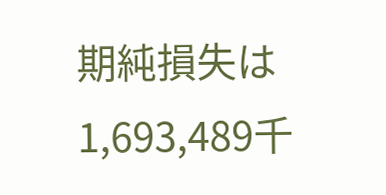期純損失は1,693,489千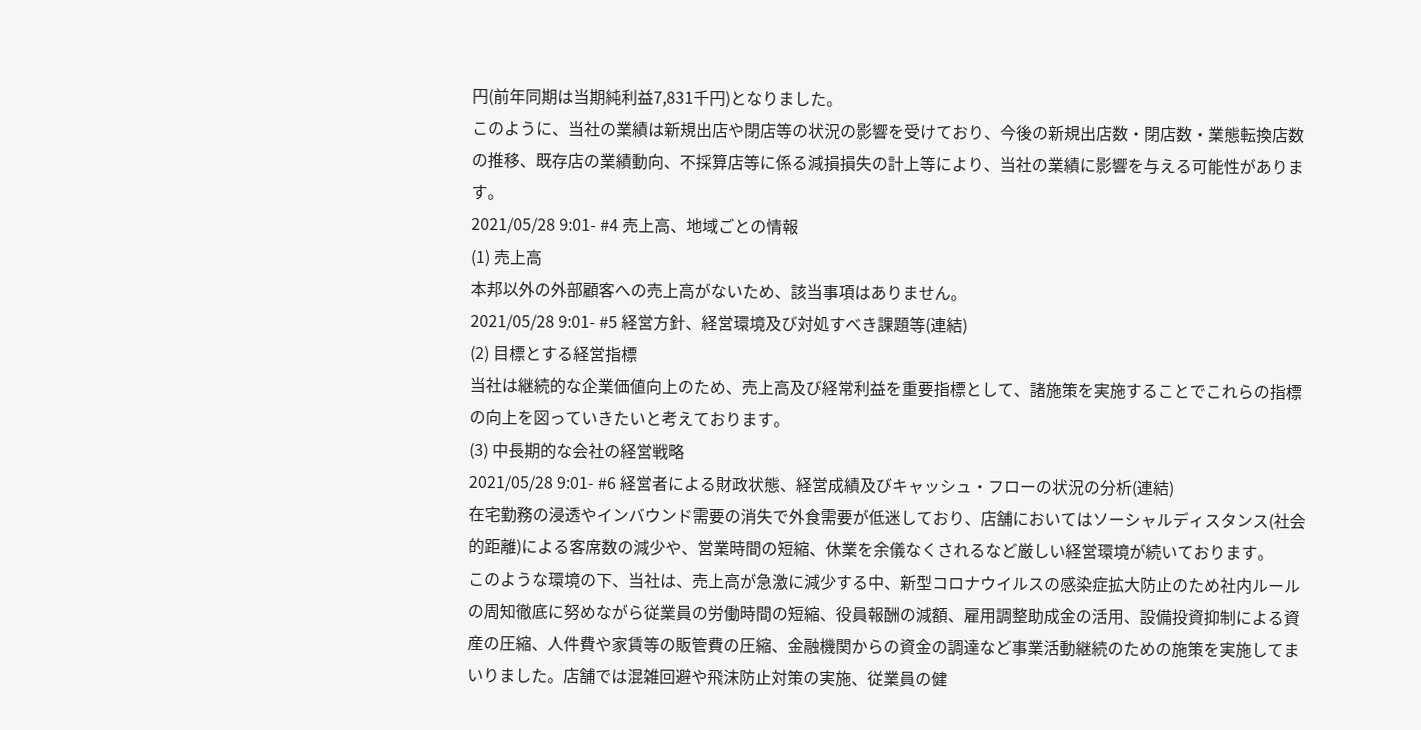円(前年同期は当期純利益7,831千円)となりました。
このように、当社の業績は新規出店や閉店等の状況の影響を受けており、今後の新規出店数・閉店数・業態転換店数の推移、既存店の業績動向、不採算店等に係る減損損失の計上等により、当社の業績に影響を与える可能性があります。
2021/05/28 9:01- #4 売上高、地域ごとの情報
(1) 売上高
本邦以外の外部顧客への売上高がないため、該当事項はありません。
2021/05/28 9:01- #5 経営方針、経営環境及び対処すべき課題等(連結)
(2) 目標とする経営指標
当社は継続的な企業価値向上のため、売上高及び経常利益を重要指標として、諸施策を実施することでこれらの指標の向上を図っていきたいと考えております。
(3) 中長期的な会社の経営戦略
2021/05/28 9:01- #6 経営者による財政状態、経営成績及びキャッシュ・フローの状況の分析(連結)
在宅勤務の浸透やインバウンド需要の消失で外食需要が低迷しており、店舗においてはソーシャルディスタンス(社会的距離)による客席数の減少や、営業時間の短縮、休業を余儀なくされるなど厳しい経営環境が続いております。
このような環境の下、当社は、売上高が急激に減少する中、新型コロナウイルスの感染症拡大防止のため社内ルールの周知徹底に努めながら従業員の労働時間の短縮、役員報酬の減額、雇用調整助成金の活用、設備投資抑制による資産の圧縮、人件費や家賃等の販管費の圧縮、金融機関からの資金の調達など事業活動継続のための施策を実施してまいりました。店舗では混雑回避や飛沫防止対策の実施、従業員の健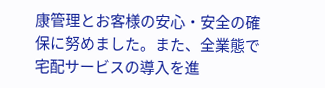康管理とお客様の安心・安全の確保に努めました。また、全業態で宅配サービスの導入を進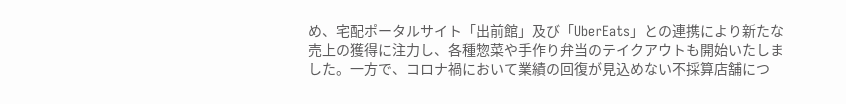め、宅配ポータルサイト「出前館」及び「UberEats」との連携により新たな売上の獲得に注力し、各種惣菜や手作り弁当のテイクアウトも開始いたしました。一方で、コロナ禍において業績の回復が見込めない不採算店舗につ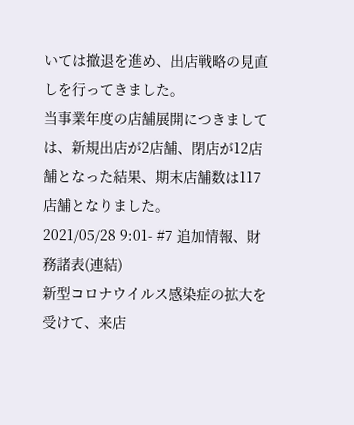いては撤退を進め、出店戦略の見直しを行ってきました。
当事業年度の店舗展開につきましては、新規出店が2店舗、閉店が12店舗となった結果、期末店舗数は117店舗となりました。
2021/05/28 9:01- #7 追加情報、財務諸表(連結)
新型コロナウイルス感染症の拡大を受けて、来店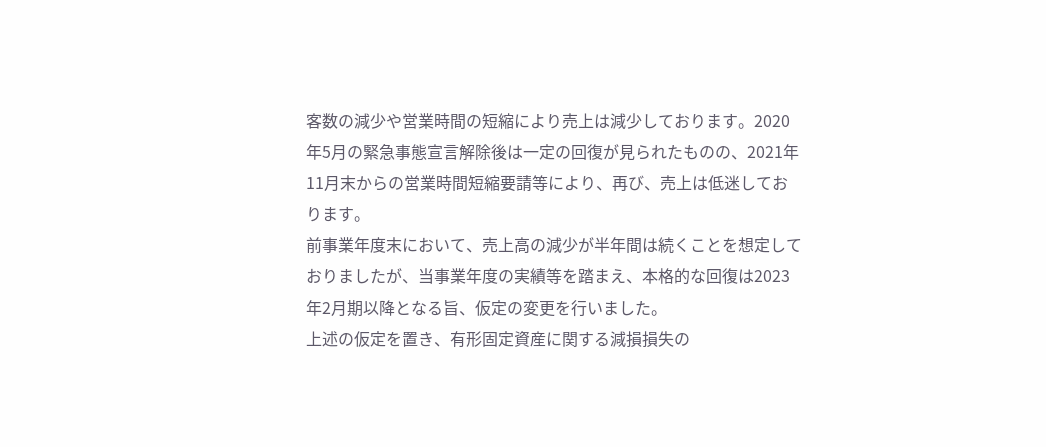客数の減少や営業時間の短縮により売上は減少しております。2020年5月の緊急事態宣言解除後は一定の回復が見られたものの、2021年11月末からの営業時間短縮要請等により、再び、売上は低迷しております。
前事業年度末において、売上高の減少が半年間は続くことを想定しておりましたが、当事業年度の実績等を踏まえ、本格的な回復は2023年2月期以降となる旨、仮定の変更を行いました。
上述の仮定を置き、有形固定資産に関する減損損失の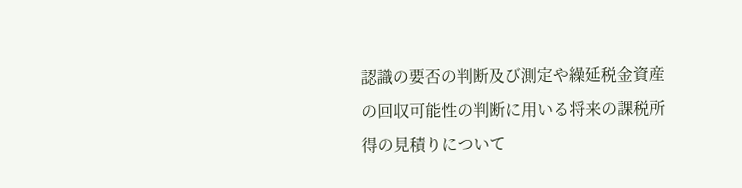認識の要否の判断及び測定や繰延税金資産の回収可能性の判断に用いる将来の課税所得の見積りについて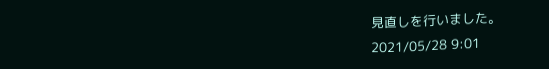見直しを行いました。
2021/05/28 9:01